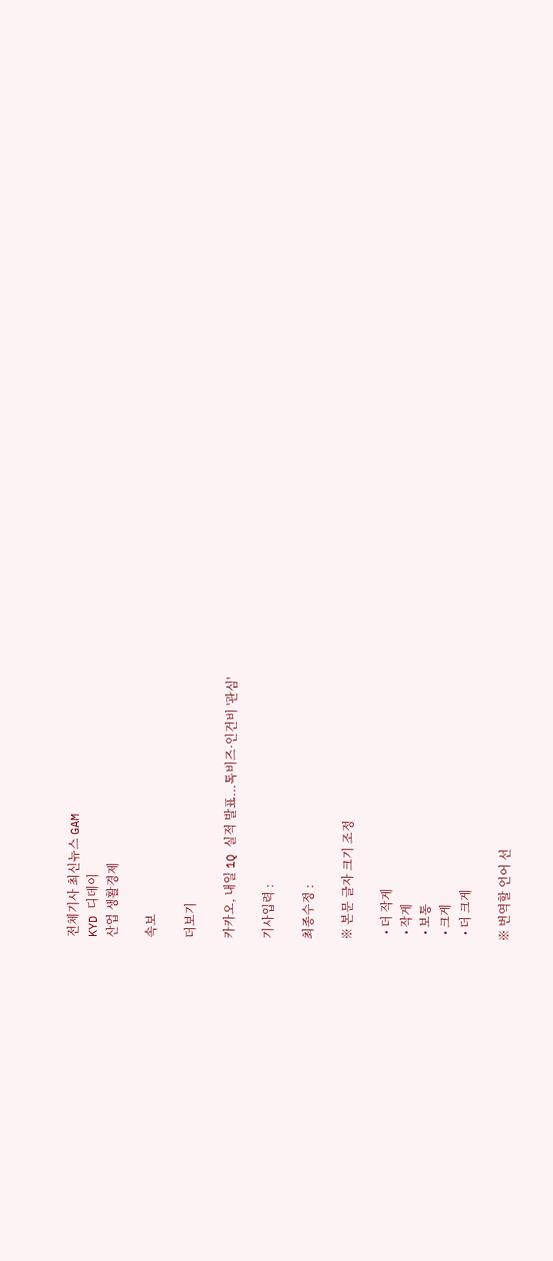전체기사 최신뉴스 GAM
KYD 디데이
산업 생활경제

속보

더보기

카카오, 내일 1Q 실적 발표...톡비즈·인건비 '관심'

기사입력 :

최종수정 :

※ 본문 글자 크기 조정

  • 더 작게
  • 작게
  • 보통
  • 크게
  • 더 크게

※ 번역할 언어 선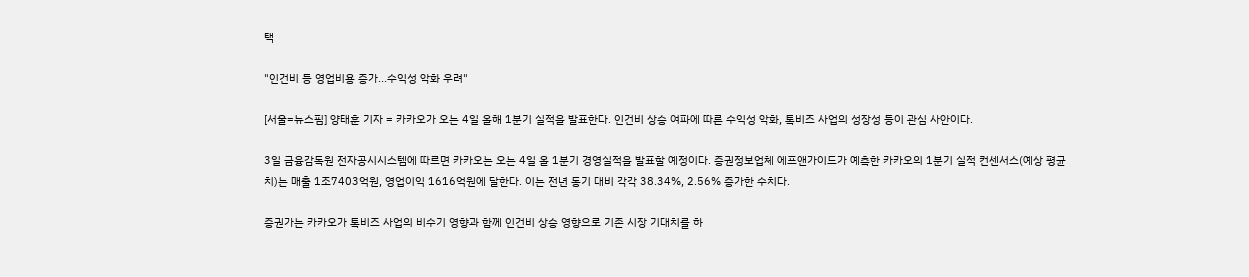택

"인건비 등 영업비용 증가...수익성 악화 우려"

[서울=뉴스핌] 양태훈 기자 = 카카오가 오는 4일 올해 1분기 실적을 발표한다. 인건비 상승 여파에 따른 수익성 악화, 톡비즈 사업의 성장성 등이 관심 사안이다.

3일 금융감독원 전자공시시스템에 따르면 카카오는 오는 4일 올 1분기 경영실적을 발표할 예정이다. 증권정보업체 에프앤가이드가 예측한 카카오의 1분기 실적 컨센서스(예상 평균치)는 매출 1조7403억원, 영업이익 1616억원에 달한다. 이는 전년 동기 대비 각각 38.34%, 2.56% 증가한 수치다.

증권가는 카카오가 톡비즈 사업의 비수기 영향과 함께 인건비 상승 영향으로 기존 시장 기대치를 하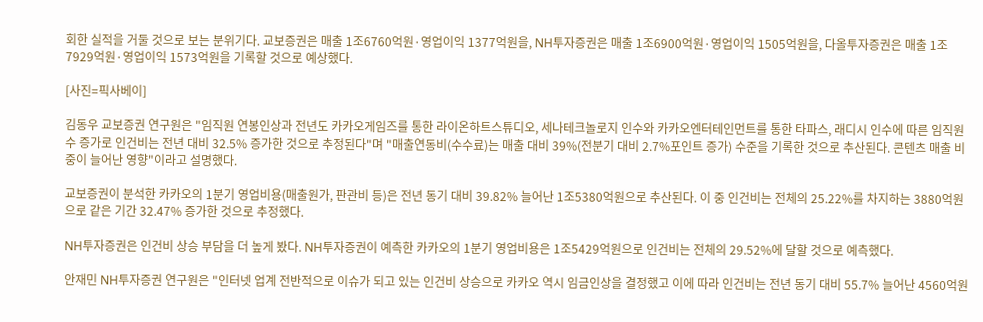회한 실적을 거둘 것으로 보는 분위기다. 교보증권은 매출 1조6760억원·영업이익 1377억원을, NH투자증권은 매출 1조6900억원·영업이익 1505억원을, 다올투자증권은 매출 1조7929억원·영업이익 1573억원을 기록할 것으로 예상했다.

[사진=픽사베이]

김동우 교보증권 연구원은 "임직원 연봉인상과 전년도 카카오게임즈를 통한 라이온하트스튜디오, 세나테크놀로지 인수와 카카오엔터테인먼트를 통한 타파스, 래디시 인수에 따른 임직원 수 증가로 인건비는 전년 대비 32.5% 증가한 것으로 추정된다"며 "매출연동비(수수료)는 매출 대비 39%(전분기 대비 2.7%포인트 증가) 수준을 기록한 것으로 추산된다. 콘텐츠 매출 비중이 늘어난 영향"이라고 설명했다.

교보증권이 분석한 카카오의 1분기 영업비용(매출원가, 판관비 등)은 전년 동기 대비 39.82% 늘어난 1조5380억원으로 추산된다. 이 중 인건비는 전체의 25.22%를 차지하는 3880억원으로 같은 기간 32.47% 증가한 것으로 추정했다.

NH투자증권은 인건비 상승 부담을 더 높게 봤다. NH투자증권이 예측한 카카오의 1분기 영업비용은 1조5429억원으로 인건비는 전체의 29.52%에 달할 것으로 예측했다.

안재민 NH투자증권 연구원은 "인터넷 업계 전반적으로 이슈가 되고 있는 인건비 상승으로 카카오 역시 임금인상을 결정했고 이에 따라 인건비는 전년 동기 대비 55.7% 늘어난 4560억원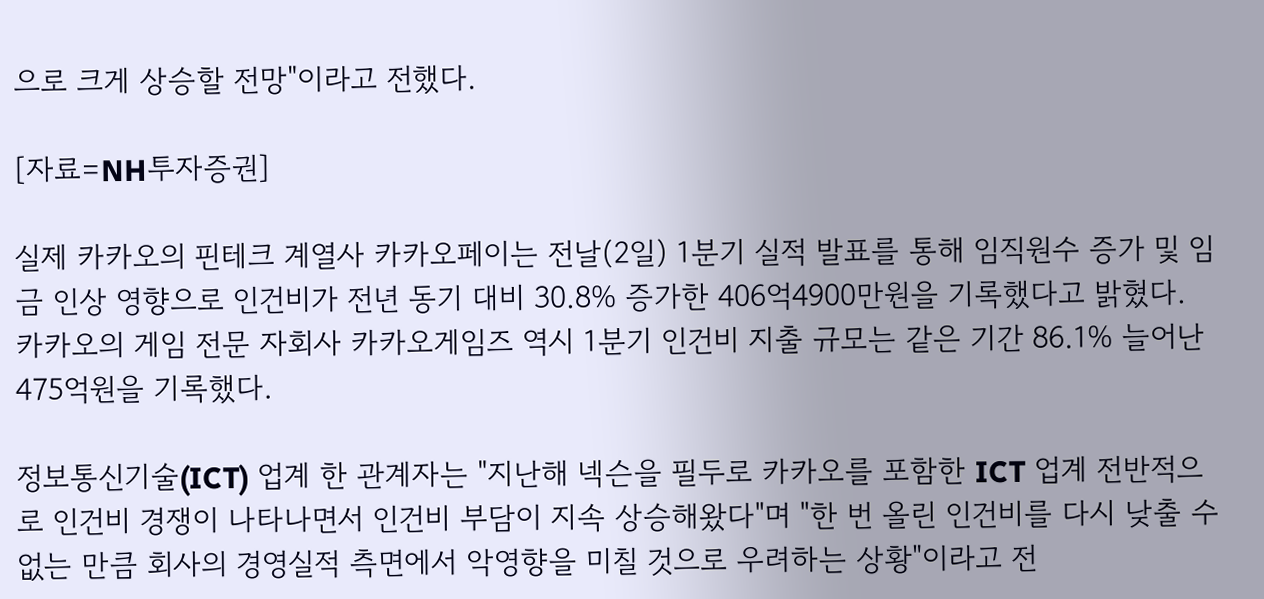으로 크게 상승할 전망"이라고 전했다.

[자료=NH투자증권]

실제 카카오의 핀테크 계열사 카카오페이는 전날(2일) 1분기 실적 발표를 통해 임직원수 증가 및 임금 인상 영향으로 인건비가 전년 동기 대비 30.8% 증가한 406억4900만원을 기록했다고 밝혔다. 카카오의 게임 전문 자회사 카카오게임즈 역시 1분기 인건비 지출 규모는 같은 기간 86.1% 늘어난 475억원을 기록했다.

정보통신기술(ICT) 업계 한 관계자는 "지난해 넥슨을 필두로 카카오를 포함한 ICT 업계 전반적으로 인건비 경쟁이 나타나면서 인건비 부담이 지속 상승해왔다"며 "한 번 올린 인건비를 다시 낮출 수 없는 만큼 회사의 경영실적 측면에서 악영향을 미칠 것으로 우려하는 상황"이라고 전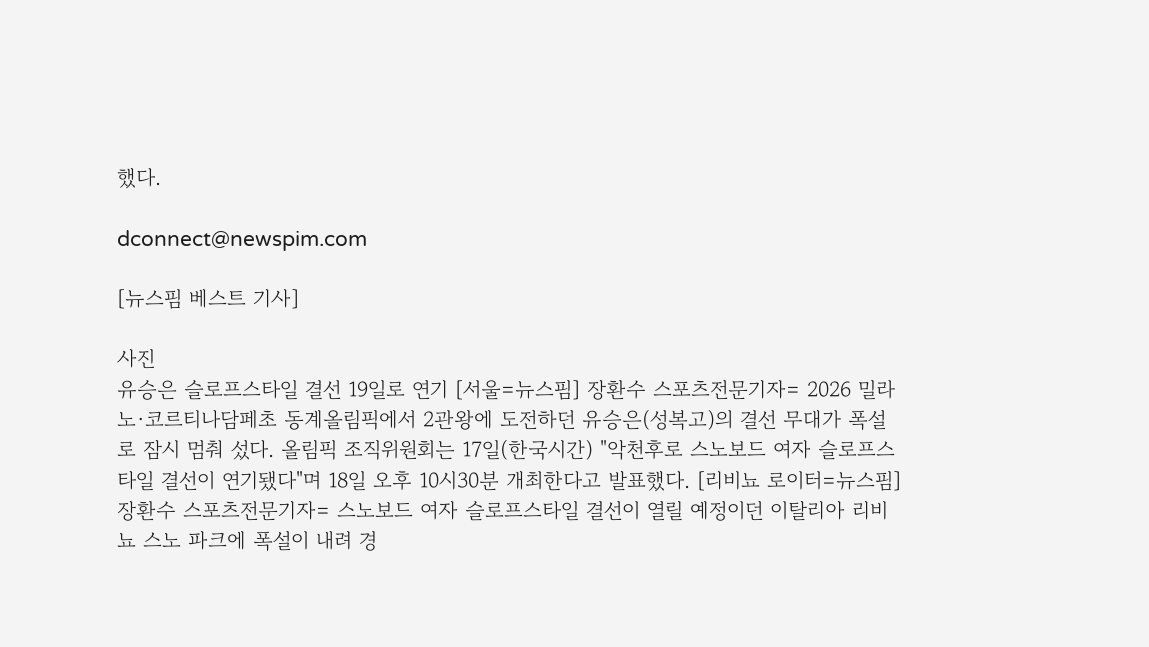했다.

dconnect@newspim.com

[뉴스핌 베스트 기사]

사진
유승은 슬로프스타일 결선 19일로 연기 [서울=뉴스핌] 장환수 스포츠전문기자= 2026 밀라노·코르티나담페초 동계올림픽에서 2관왕에 도전하던 유승은(성복고)의 결선 무대가 폭설로 잠시 멈춰 섰다. 올림픽 조직위원회는 17일(한국시간) "악천후로 스노보드 여자 슬로프스타일 결선이 연기됐다"며 18일 오후 10시30분 개최한다고 발표했다. [리비뇨 로이터=뉴스핌] 장환수 스포츠전문기자= 스노보드 여자 슬로프스타일 결선이 열릴 예정이던 이탈리아 리비뇨 스노 파크에 폭설이 내려 경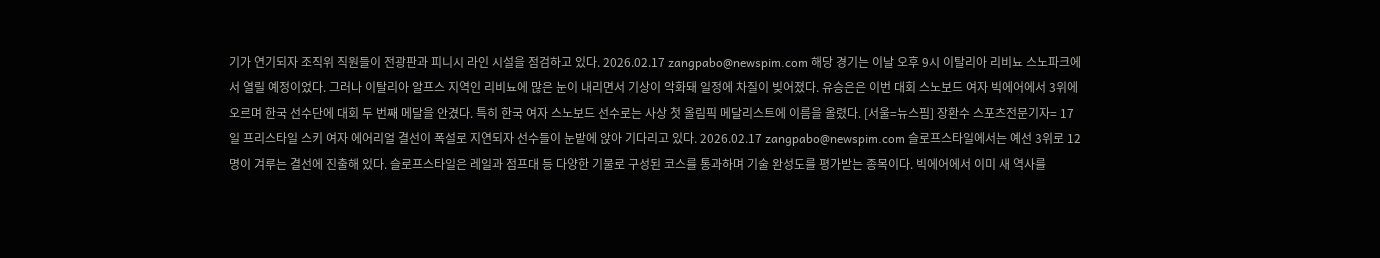기가 연기되자 조직위 직원들이 전광판과 피니시 라인 시설을 점검하고 있다. 2026.02.17 zangpabo@newspim.com 해당 경기는 이날 오후 9시 이탈리아 리비뇨 스노파크에서 열릴 예정이었다. 그러나 이탈리아 알프스 지역인 리비뇨에 많은 눈이 내리면서 기상이 악화돼 일정에 차질이 빚어졌다. 유승은은 이번 대회 스노보드 여자 빅에어에서 3위에 오르며 한국 선수단에 대회 두 번째 메달을 안겼다. 특히 한국 여자 스노보드 선수로는 사상 첫 올림픽 메달리스트에 이름을 올렸다. [서울=뉴스핌] 장환수 스포츠전문기자= 17일 프리스타일 스키 여자 에어리얼 결선이 폭설로 지연되자 선수들이 눈밭에 앉아 기다리고 있다. 2026.02.17 zangpabo@newspim.com 슬로프스타일에서는 예선 3위로 12명이 겨루는 결선에 진출해 있다. 슬로프스타일은 레일과 점프대 등 다양한 기물로 구성된 코스를 통과하며 기술 완성도를 평가받는 종목이다. 빅에어에서 이미 새 역사를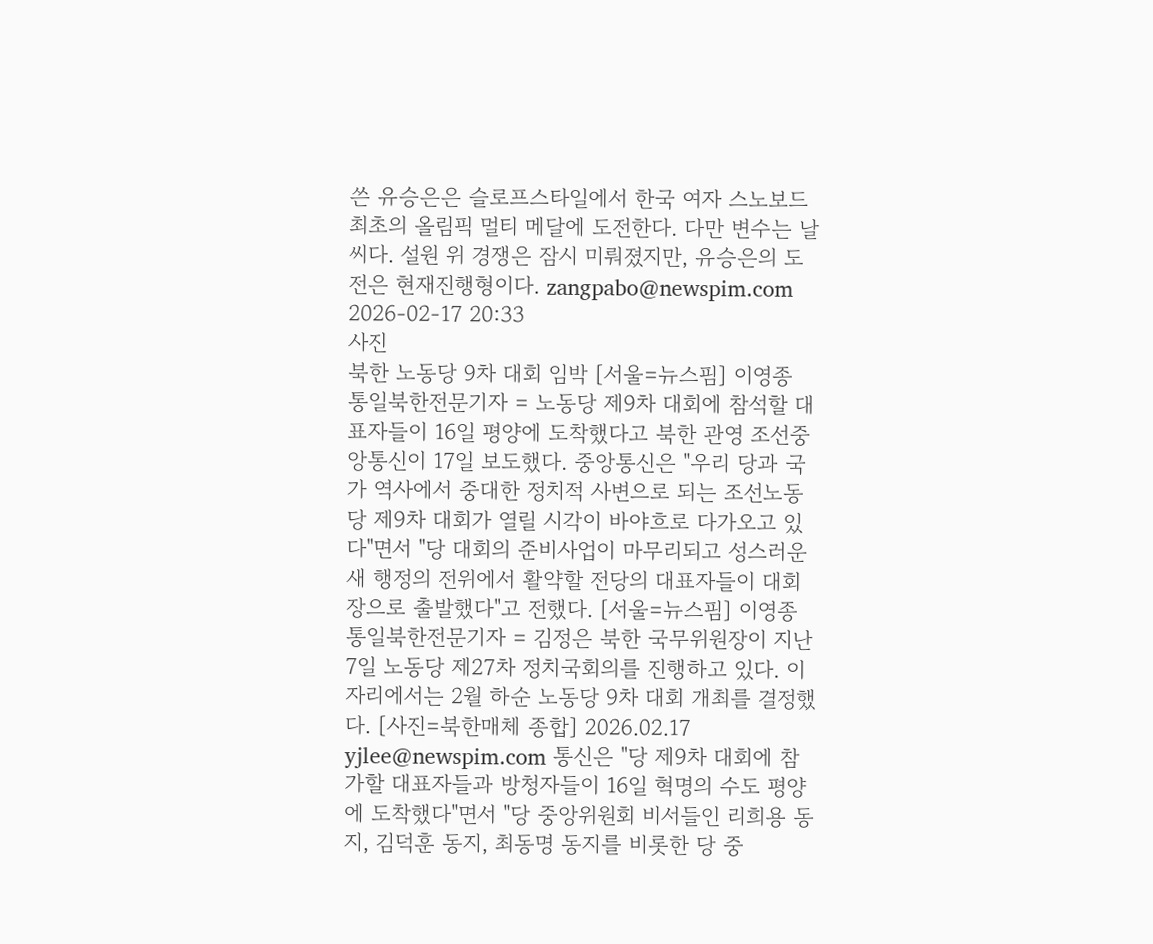쓴 유승은은 슬로프스타일에서 한국 여자 스노보드 최초의 올림픽 멀티 메달에 도전한다. 다만 변수는 날씨다. 설원 위 경쟁은 잠시 미뤄졌지만, 유승은의 도전은 현재진행형이다. zangpabo@newspim.com 2026-02-17 20:33
사진
북한 노동당 9차 대회 임박 [서울=뉴스핌] 이영종 통일북한전문기자 = 노동당 제9차 대회에 참석할 대표자들이 16일 평양에 도착했다고 북한 관영 조선중앙통신이 17일 보도했다. 중앙통신은 "우리 당과 국가 역사에서 중대한 정치적 사변으로 되는 조선노동당 제9차 대회가 열릴 시각이 바야흐로 다가오고 있다"면서 "당 대회의 준비사업이 마무리되고 성스러운 새 행정의 전위에서 활약할 전당의 대표자들이 대회장으로 출발했다"고 전했다. [서울=뉴스핌] 이영종 통일북한전문기자 = 김정은 북한 국무위원장이 지난 7일 노동당 제27차 정치국회의를 진행하고 있다. 이 자리에서는 2월 하순 노동당 9차 대회 개최를 결정했다. [사진=북한매체 종합] 2026.02.17 yjlee@newspim.com 통신은 "당 제9차 대회에 참가할 대표자들과 방청자들이 16일 혁명의 수도 평양에 도착했다"면서 "당 중앙위원회 비서들인 리희용 동지, 김덕훈 동지, 최동명 동지를 비롯한 당 중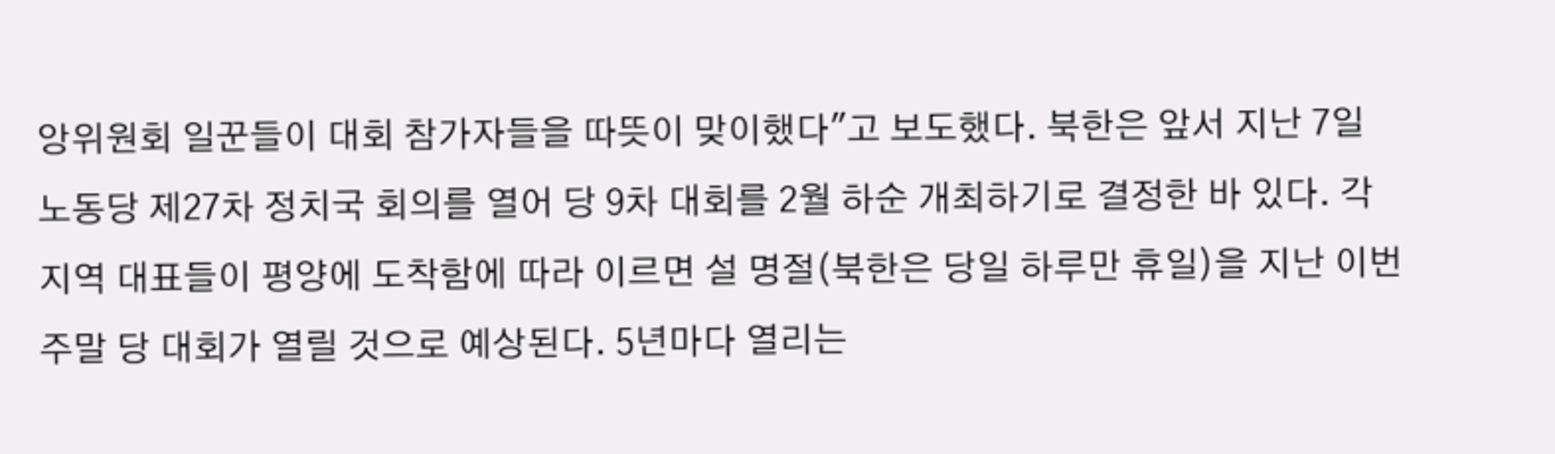앙위원회 일꾼들이 대회 참가자들을 따뜻이 맞이했다"고 보도했다. 북한은 앞서 지난 7일 노동당 제27차 정치국 회의를 열어 당 9차 대회를 2월 하순 개최하기로 결정한 바 있다. 각 지역 대표들이 평양에 도착함에 따라 이르면 설 명절(북한은 당일 하루만 휴일)을 지난 이번 주말 당 대회가 열릴 것으로 예상된다. 5년마다 열리는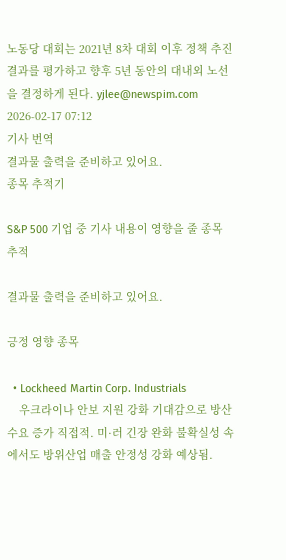노동당 대회는 2021년 8차 대회 이후 정책 추진 결과를 평가하고 향후 5년 동안의 대내외 노선을 결정하게 된다. yjlee@newspim.com 2026-02-17 07:12
기사 번역
결과물 출력을 준비하고 있어요.
종목 추적기

S&P 500 기업 중 기사 내용이 영향을 줄 종목 추적

결과물 출력을 준비하고 있어요.

긍정 영향 종목

  • Lockheed Martin Corp. Industrials
    우크라이나 안보 지원 강화 기대감으로 방산 수요 증가 직접적. 미·러 긴장 완화 불확실성 속에서도 방위산업 매출 안정성 강화 예상됨.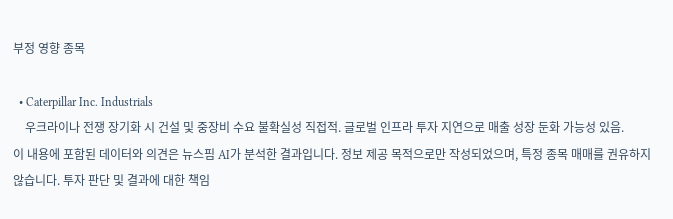부정 영향 종목

  • Caterpillar Inc. Industrials
    우크라이나 전쟁 장기화 시 건설 및 중장비 수요 불확실성 직접적. 글로벌 인프라 투자 지연으로 매출 성장 둔화 가능성 있음.
이 내용에 포함된 데이터와 의견은 뉴스핌 AI가 분석한 결과입니다. 정보 제공 목적으로만 작성되었으며, 특정 종목 매매를 권유하지 않습니다. 투자 판단 및 결과에 대한 책임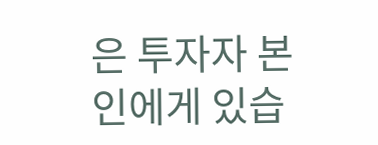은 투자자 본인에게 있습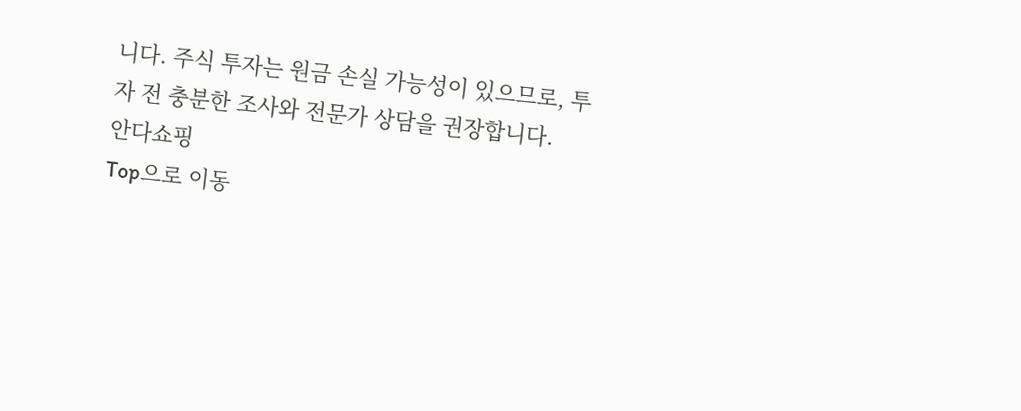니다. 주식 투자는 원금 손실 가능성이 있으므로, 투자 전 충분한 조사와 전문가 상담을 권장합니다.
안다쇼핑
Top으로 이동